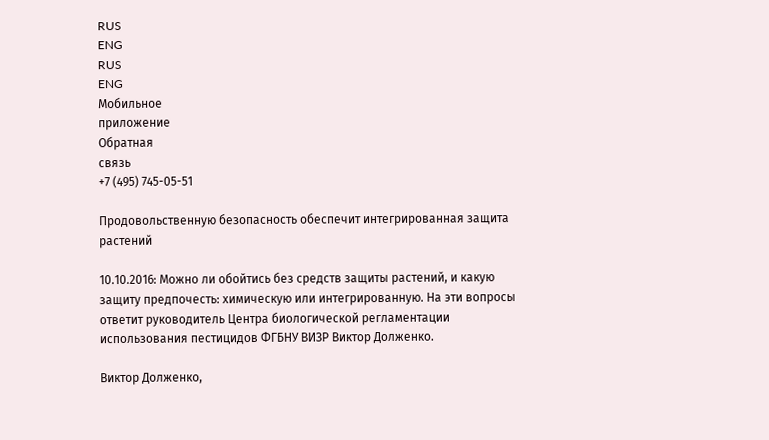RUS
ENG
RUS
ENG
Мобильное
приложение
Обратная
связь
+7 (495) 745-05-51

Продовольственную безопасность обеспечит интегрированная защита растений

10.10.2016: Можно ли обойтись без средств защиты растений, и какую защиту предпочесть: химическую или интегрированную. На эти вопросы ответит руководитель Центра биологической регламентации использования пестицидов ФГБНУ ВИЗР Виктор Долженко.

Виктор Долженко,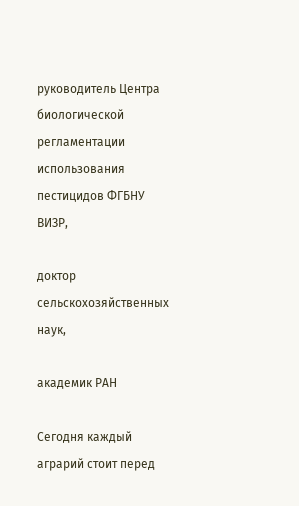руководитель Центра биологической регламентации использования пестицидов ФГБНУ ВИЗР,

доктор сельскохозяйственных наук,

академик РАН

Сегодня каждый аграрий стоит перед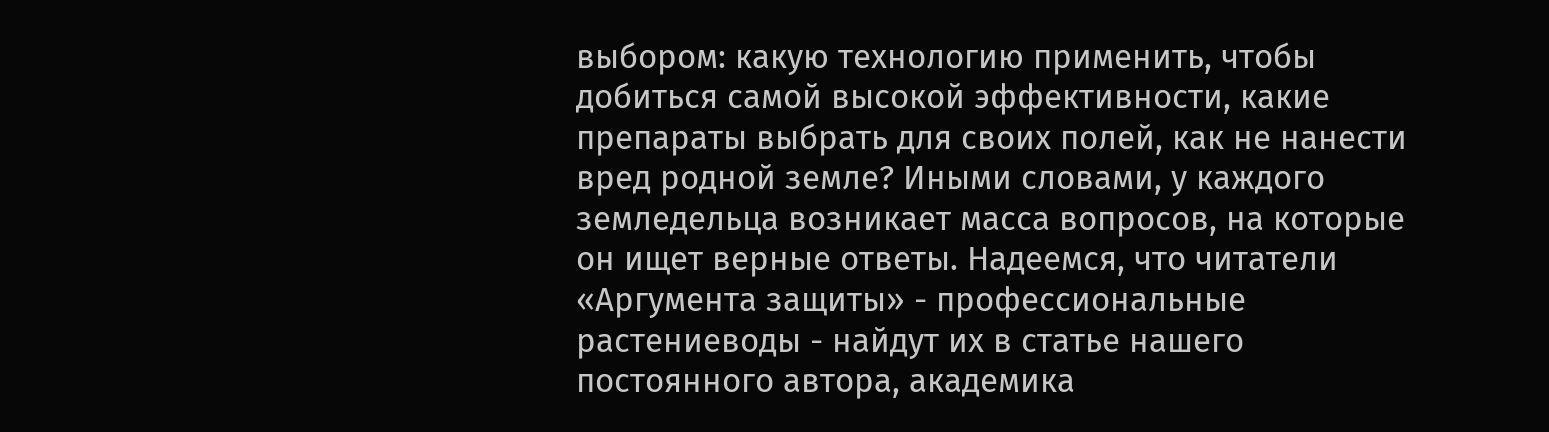выбором: какую технологию применить, чтобы добиться самой высокой эффективности, какие препараты выбрать для своих полей, как не нанести вред родной земле? Иными словами, у каждого земледельца возникает масса вопросов, на которые он ищет верные ответы. Надеемся, что читатели «Аргумента защиты» - профессиональные растениеводы - найдут их в статье нашего постоянного автора, академика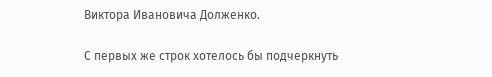Виктора Ивановича Долженко.

С первых же строк хотелось бы подчеркнуть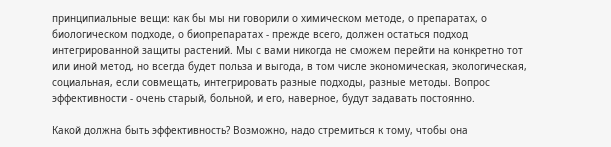принципиальные вещи: как бы мы ни говорили о химическом методе, о препаратах, о биологическом подходе, о биопрепаратах - прежде всего, должен остаться подход интегрированной защиты растений. Мы с вами никогда не сможем перейти на конкретно тот или иной метод, но всегда будет польза и выгода, в том числе экономическая, экологическая, социальная, если совмещать, интегрировать разные подходы, разные методы. Вопрос эффективности - очень старый, больной, и его, наверное, будут задавать постоянно.

Какой должна быть эффективность? Возможно, надо стремиться к тому, чтобы она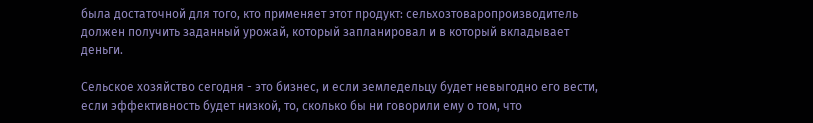была достаточной для того, кто применяет этот продукт: сельхозтоваропроизводитель должен получить заданный урожай, который запланировал и в который вкладывает деньги.

Сельское хозяйство сегодня - это бизнес, и если земледельцу будет невыгодно его вести, если эффективность будет низкой, то, сколько бы ни говорили ему о том, что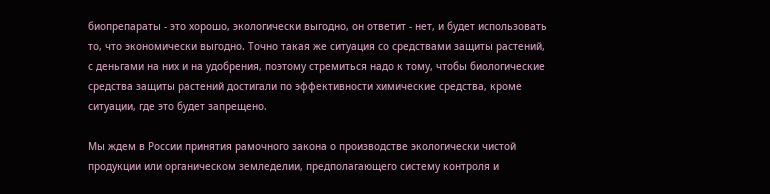биопрепараты - это хорошо, экологически выгодно, он ответит - нет, и будет использовать то, что экономически выгодно. Точно такая же ситуация со средствами защиты растений, с деньгами на них и на удобрения, поэтому стремиться надо к тому, чтобы биологические средства защиты растений достигали по эффективности химические средства, кроме ситуации, где это будет запрещено.

Мы ждем в России принятия рамочного закона о производстве экологически чистой продукции или органическом земледелии, предполагающего систему контроля и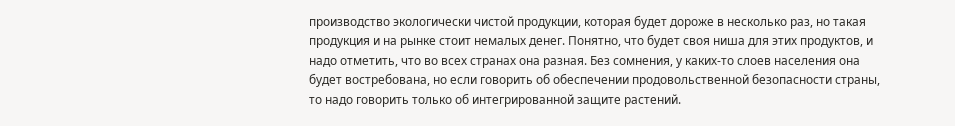производство экологически чистой продукции, которая будет дороже в несколько раз, но такая продукция и на рынке стоит немалых денег. Понятно, что будет своя ниша для этих продуктов, и надо отметить, что во всех странах она разная. Без сомнения, у каких-то слоев населения она будет востребована, но если говорить об обеспечении продовольственной безопасности страны, то надо говорить только об интегрированной защите растений.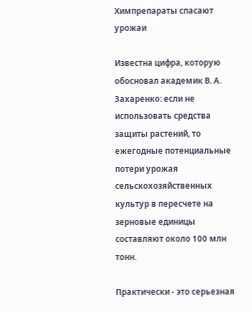Химпрепараты спасают урожаи

Известна цифра, которую обосновал академик В. А. Захаренко: если не использовать средства защиты растений, то ежегодные потенциальные потери урожая сельскохозяйственных культур в пересчете на зерновые единицы составляют около 100 млн тонн.

Практически - это серьезная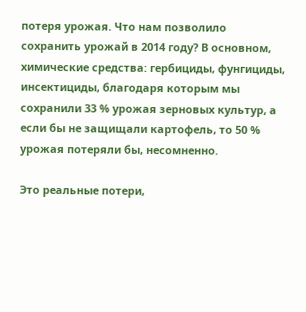потеря урожая. Что нам позволило сохранить урожай в 2014 году? В основном, химические средства: гербициды, фунгициды, инсектициды, благодаря которым мы сохранили 33 % урожая зерновых культур, а если бы не защищали картофель, то 50 % урожая потеряли бы, несомненно.

Это реальные потери,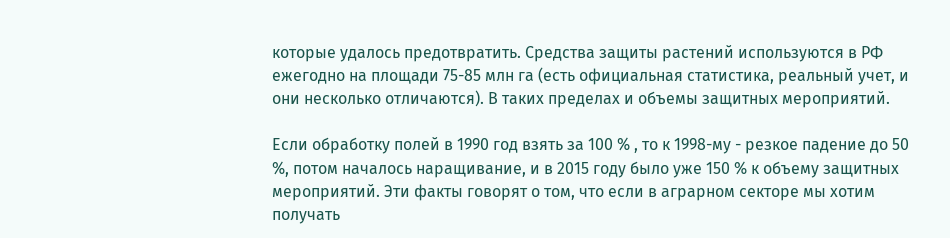которые удалось предотвратить. Средства защиты растений используются в РФ ежегодно на площади 75-85 млн га (есть официальная статистика, реальный учет, и они несколько отличаются). В таких пределах и объемы защитных мероприятий.

Если обработку полей в 1990 год взять за 100 % , то к 1998-му - резкое падение до 50 %, потом началось наращивание, и в 2015 году было уже 150 % к объему защитных мероприятий. Эти факты говорят о том, что если в аграрном секторе мы хотим получать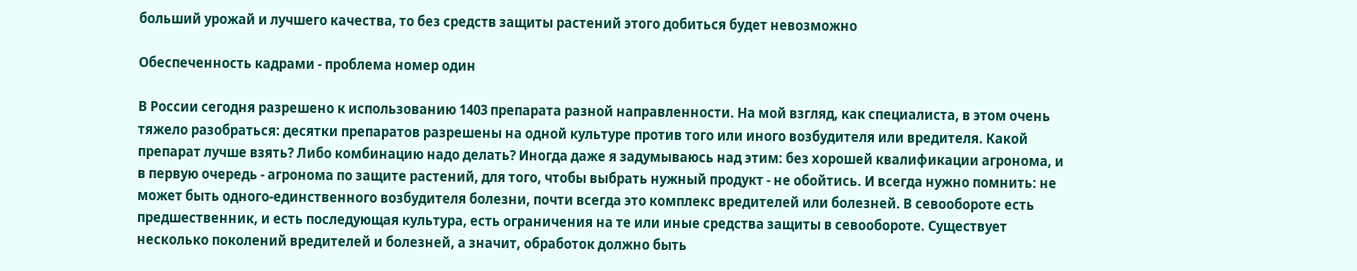больший урожай и лучшего качества, то без средств защиты растений этого добиться будет невозможно

Обеспеченность кадрами - проблема номер один

В России сегодня разрешено к использованию 1403 препарата разной направленности. На мой взгляд, как специалиста, в этом очень тяжело разобраться: десятки препаратов разрешены на одной культуре против того или иного возбудителя или вредителя. Какой препарат лучше взять? Либо комбинацию надо делать? Иногда даже я задумываюсь над этим: без хорошей квалификации агронома, и в первую очередь - агронома по защите растений, для того, чтобы выбрать нужный продукт - не обойтись. И всегда нужно помнить: не может быть одного-единственного возбудителя болезни, почти всегда это комплекс вредителей или болезней. В севообороте есть предшественник, и есть последующая культура, есть ограничения на те или иные средства защиты в севообороте. Существует несколько поколений вредителей и болезней, а значит, обработок должно быть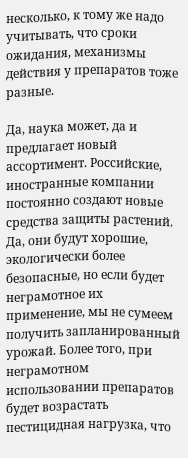несколько, к тому же надо учитывать, что сроки ожидания, механизмы действия у препаратов тоже разные.

Да, наука может, да и предлагает новый ассортимент. Российские, иностранные компании постоянно создают новые средства защиты растений. Да, они будут хорошие, экологически более безопасные, но если будет неграмотное их применение, мы не сумеем получить запланированный урожай. Более того, при неграмотном использовании препаратов будет возрастать пестицидная нагрузка, что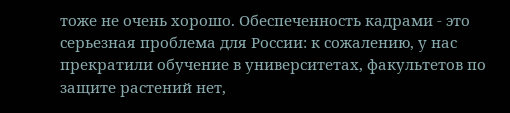тоже не очень хорошо. Обеспеченность кадрами - это серьезная проблема для России: к сожалению, у нас прекратили обучение в университетах, факультетов по защите растений нет,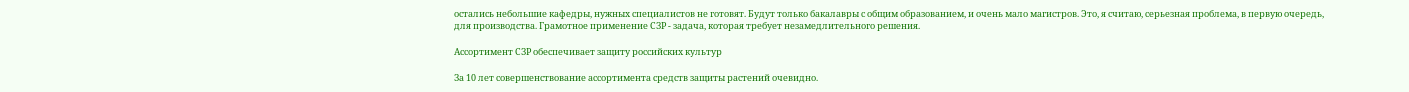остались небольшие кафедры, нужных специалистов не готовят. Будут только бакалавры с общим образованием, и очень мало магистров. Это, я считаю, серьезная проблема, в первую очередь, для производства. Грамотное применение СЗР - задача, которая требует незамедлительного решения.

Ассортимент СЗР обеспечивает защиту российских культур

За 10 лет совершенствование ассортимента средств защиты растений очевидно.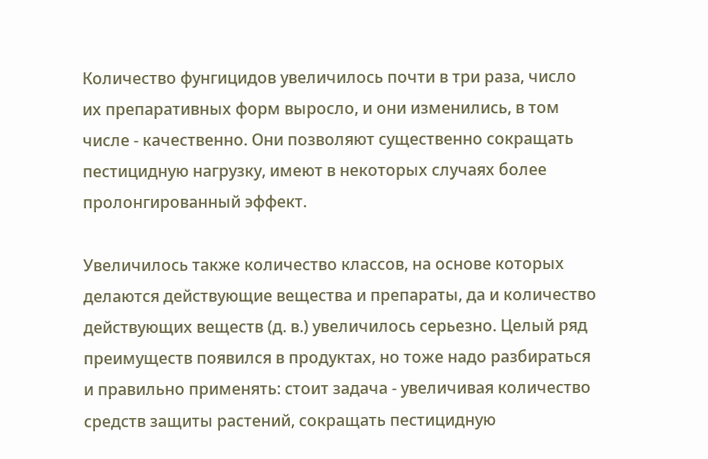Количество фунгицидов увеличилось почти в три раза, число их препаративных форм выросло, и они изменились, в том числе - качественно. Они позволяют существенно сокращать пестицидную нагрузку, имеют в некоторых случаях более пролонгированный эффект.

Увеличилось также количество классов, на основе которых делаются действующие вещества и препараты, да и количество действующих веществ (д. в.) увеличилось серьезно. Целый ряд преимуществ появился в продуктах, но тоже надо разбираться и правильно применять: стоит задача - увеличивая количество средств защиты растений, сокращать пестицидную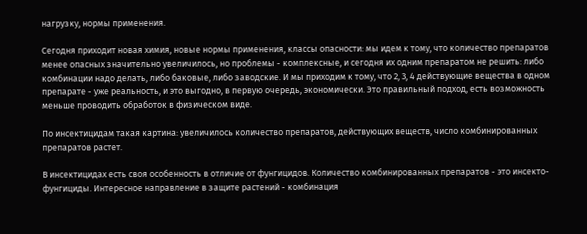нагрузку, нормы применения.

Сегодня приходит новая химия, новые нормы применения, классы опасности: мы идем к тому, что количество препаратов менее опасных значительно увеличилось, но проблемы - комплексные, и сегодня их одним препаратом не решить: либо комбинации надо делать, либо баковые, либо заводские. И мы приходим к тому, что 2, 3, 4 действующие вещества в одном препарате - уже реальность, и это выгодно, в первую очередь, экономически. Это правильный подход, есть возможность меньше проводить обработок в физическом виде.

По инсектицидам такая картина: увеличилось количество препаратов, действующих веществ, число комбинированных препаратов растет.

В инсектицидах есть своя особенность в отличие от фунгицидов. Количество комбинированных препаратов - это инсекто-фунгициды. Интересное направление в защите растений - комбинация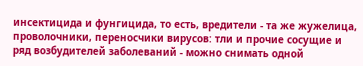инсектицида и фунгицида, то есть, вредители - та же жужелица, проволочники, переносчики вирусов: тли и прочие сосущие и ряд возбудителей заболеваний - можно снимать одной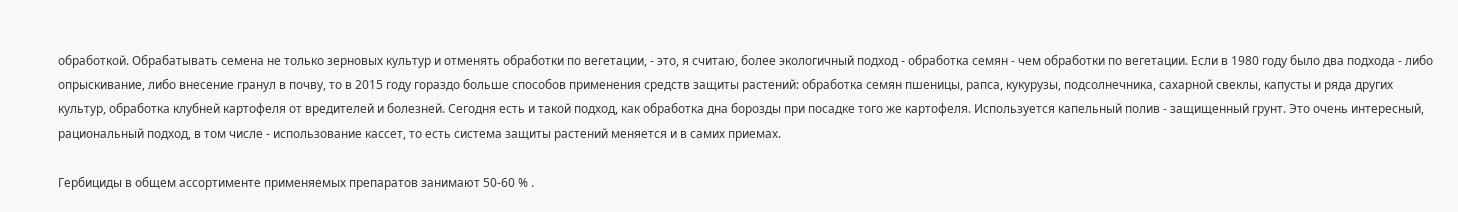обработкой. Обрабатывать семена не только зерновых культур и отменять обработки по вегетации, - это, я считаю, более экологичный подход - обработка семян - чем обработки по вегетации. Если в 1980 году было два подхода - либо опрыскивание, либо внесение гранул в почву, то в 2015 году гораздо больше способов применения средств защиты растений: обработка семян пшеницы, рапса, кукурузы, подсолнечника, сахарной свеклы, капусты и ряда других культур, обработка клубней картофеля от вредителей и болезней. Сегодня есть и такой подход, как обработка дна борозды при посадке того же картофеля. Используется капельный полив - защищенный грунт. Это очень интересный, рациональный подход, в том числе - использование кассет, то есть система защиты растений меняется и в самих приемах.

Гербициды в общем ассортименте применяемых препаратов занимают 50-60 % .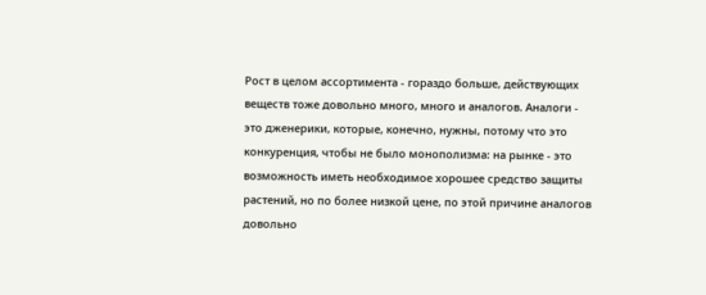Рост в целом ассортимента - гораздо больше, действующих веществ тоже довольно много, много и аналогов. Аналоги - это дженерики, которые, конечно, нужны, потому что это конкуренция, чтобы не было монополизма: на рынке - это возможность иметь необходимое хорошее средство защиты растений, но по более низкой цене, по этой причине аналогов довольно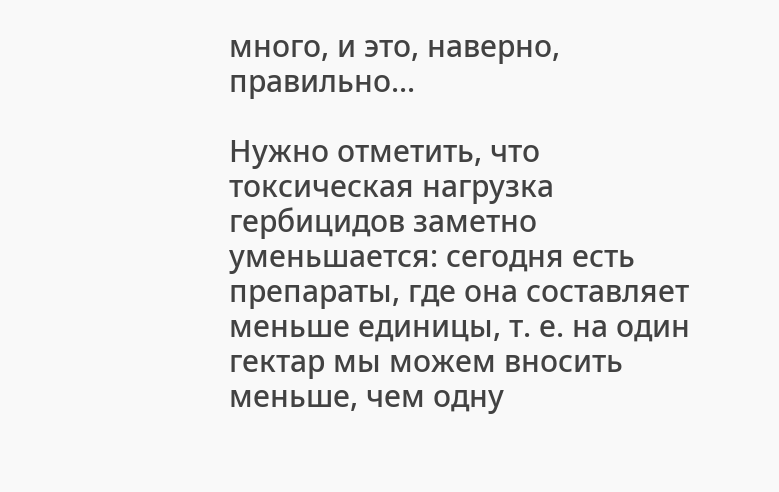много, и это, наверно, правильно...

Нужно отметить, что токсическая нагрузка гербицидов заметно уменьшается: сегодня есть препараты, где она составляет меньше единицы, т. е. на один гектар мы можем вносить меньше, чем одну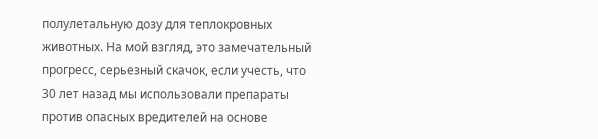полулетальную дозу для теплокровных животных. На мой взгляд, это замечательный прогресс, серьезный скачок, если учесть, что 30 лет назад мы использовали препараты против опасных вредителей на основе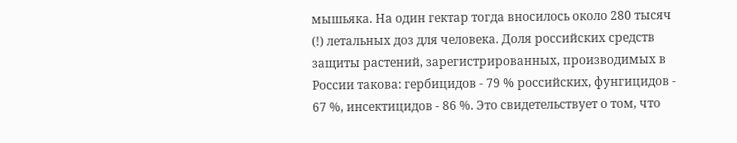мышьяка. На один гектар тогда вносилось около 280 тысяч (!) летальных доз для человека. Доля российских средств защиты растений, зарегистрированных, производимых в России такова: гербицидов - 79 % российских, фунгицидов - 67 %, инсектицидов - 86 %. Это свидетельствует о том, что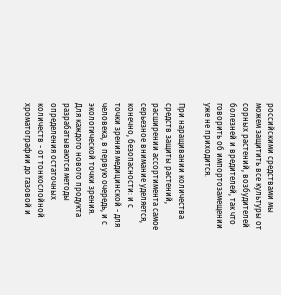российскими средствами мы можем защитить все культуры от сорных растений, возбудителей болезней и вредителей, так что говорить об импортозамещении уже не приходится.

При наращивании количества средств защиты растений, расширении ассортимента самое серьезное внимание уделяется, конечно, безопасности: и с точки зрения медицинской - для человека, в первую очередь, и с экологической точки зрения. Для каждого нового продукта разрабатываются методы определения остаточных количеств - от тонкослойной хроматографии до газовой и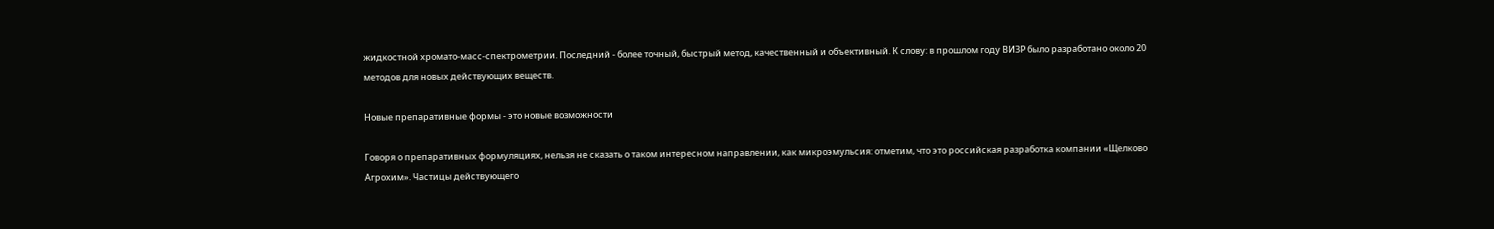жидкостной хромато-масс-спектрометрии. Последний - более точный, быстрый метод, качественный и объективный. К слову: в прошлом году ВИЗР было разработано около 20 методов для новых действующих веществ.

Новые препаративные формы - это новые возможности

Говоря о препаративных формуляциях, нельзя не сказать о таком интересном направлении, как микроэмульсия: отметим, что это российская разработка компании «Щелково Агрохим». Частицы действующего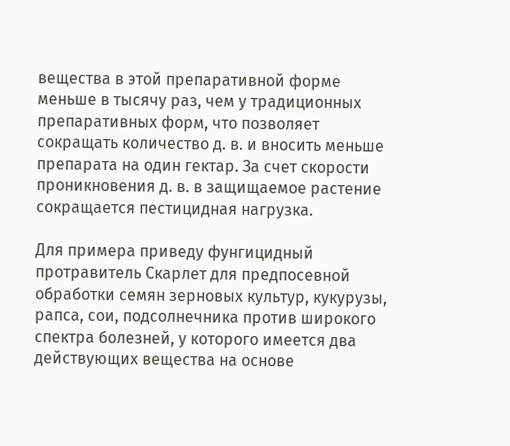вещества в этой препаративной форме меньше в тысячу раз, чем у традиционных препаративных форм, что позволяет сокращать количество д. в. и вносить меньше препарата на один гектар. За счет скорости проникновения д. в. в защищаемое растение сокращается пестицидная нагрузка.

Для примера приведу фунгицидный протравитель Скарлет для предпосевной обработки семян зерновых культур, кукурузы, рапса, сои, подсолнечника против широкого спектра болезней, у которого имеется два действующих вещества на основе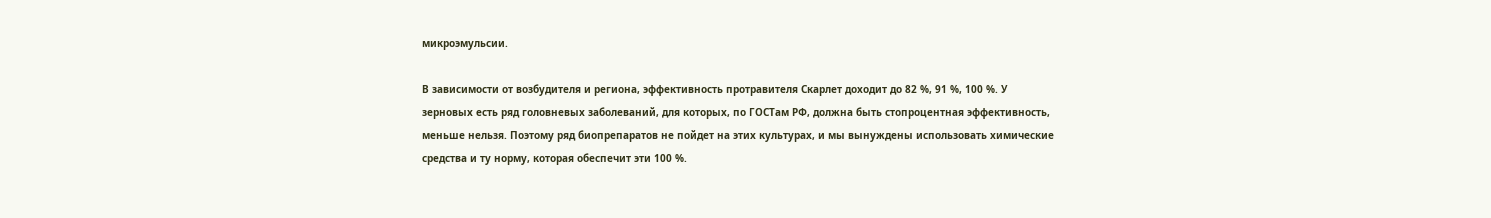микроэмульсии.

В зависимости от возбудителя и региона, эффективность протравителя Скарлет доходит до 82 %, 91 %, 100 %. У зерновых есть ряд головневых заболеваний, для которых, по ГОСТам РФ, должна быть стопроцентная эффективность, меньше нельзя. Поэтому ряд биопрепаратов не пойдет на этих культурах, и мы вынуждены использовать химические средства и ту норму, которая обеспечит эти 100 %.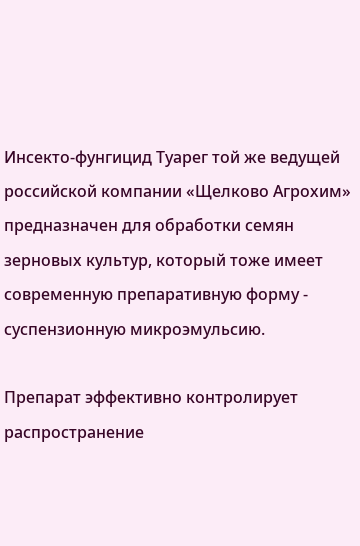Инсекто-фунгицид Туарег той же ведущей российской компании «Щелково Агрохим» предназначен для обработки семян зерновых культур, который тоже имеет современную препаративную форму - суспензионную микроэмульсию.

Препарат эффективно контролирует распространение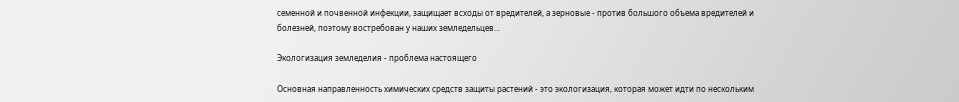семенной и почвенной инфекции, защищает всходы от вредителей, а зерновые - против большого объема вредителей и болезней, поэтому востребован у наших земледельцев...

Экологизация земледелия - проблема настоящего

Основная направленность химических средств защиты растений - это экологизация, которая может идти по нескольким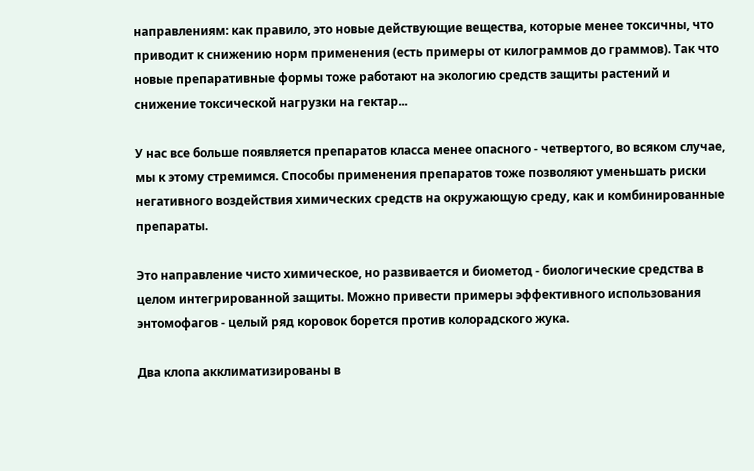направлениям: как правило, это новые действующие вещества, которые менее токсичны, что приводит к снижению норм применения (есть примеры от килограммов до граммов). Так что новые препаративные формы тоже работают на экологию средств защиты растений и снижение токсической нагрузки на гектар...

У нас все больше появляется препаратов класса менее опасного - четвертого, во всяком случае, мы к этому стремимся. Способы применения препаратов тоже позволяют уменьшать риски негативного воздействия химических средств на окружающую среду, как и комбинированные препараты.

Это направление чисто химическое, но развивается и биометод - биологические средства в целом интегрированной защиты. Можно привести примеры эффективного использования энтомофагов - целый ряд коровок борется против колорадского жука.

Два клопа акклиматизированы в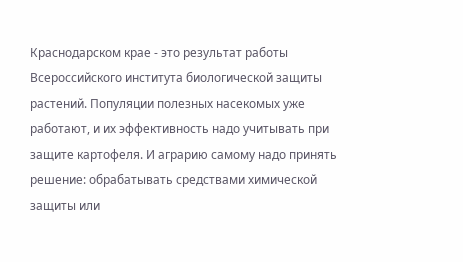Краснодарском крае - это результат работы Всероссийского института биологической защиты растений. Популяции полезных насекомых уже работают, и их эффективность надо учитывать при защите картофеля. И аграрию самому надо принять решение: обрабатывать средствами химической защиты или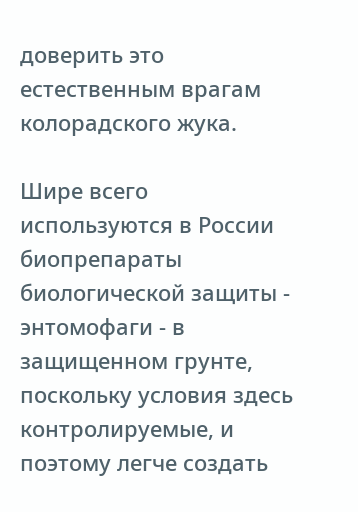доверить это естественным врагам колорадского жука.

Шире всего используются в России биопрепараты биологической защиты - энтомофаги - в защищенном грунте, поскольку условия здесь контролируемые, и поэтому легче создать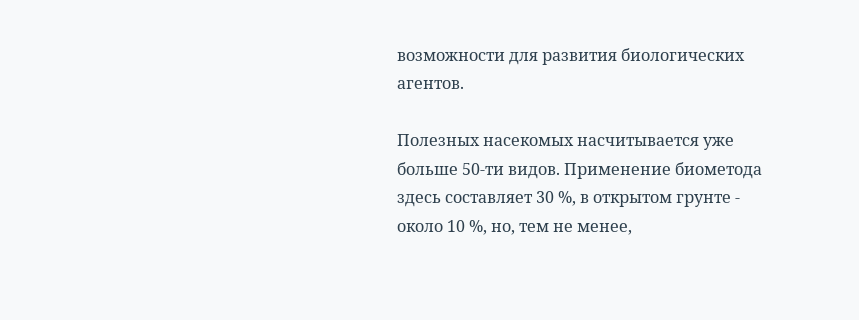возможности для развития биологических агентов.

Полезных насекомых насчитывается уже больше 50-ти видов. Применение биометода здесь составляет 30 %, в открытом грунте - около 10 %, но, тем не менее,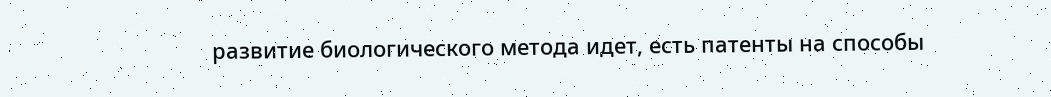развитие биологического метода идет, есть патенты на способы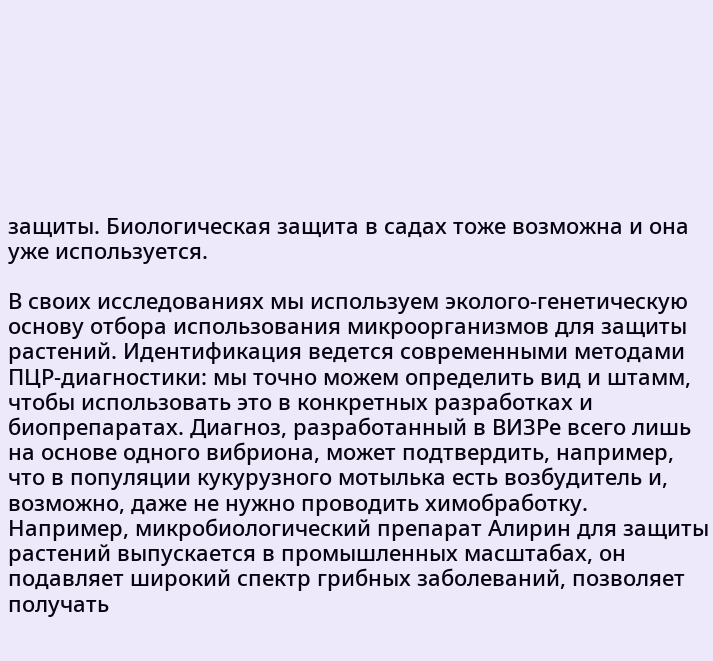защиты. Биологическая защита в садах тоже возможна и она уже используется.

В своих исследованиях мы используем эколого-генетическую основу отбора использования микроорганизмов для защиты растений. Идентификация ведется современными методами ПЦР-диагностики: мы точно можем определить вид и штамм, чтобы использовать это в конкретных разработках и биопрепаратах. Диагноз, разработанный в ВИЗРе всего лишь на основе одного вибриона, может подтвердить, например, что в популяции кукурузного мотылька есть возбудитель и, возможно, даже не нужно проводить химобработку. Например, микробиологический препарат Алирин для защиты растений выпускается в промышленных масштабах, он подавляет широкий спектр грибных заболеваний, позволяет получать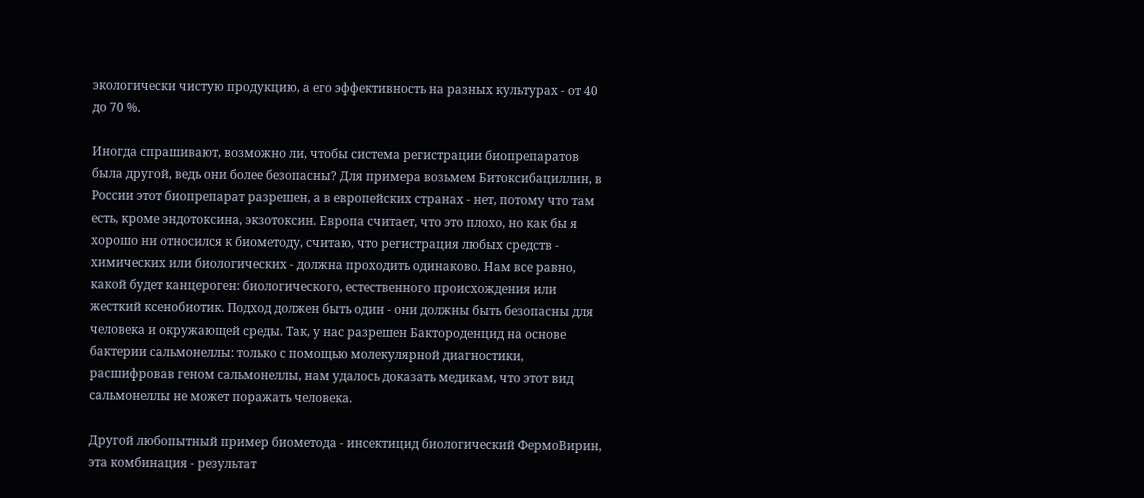экологически чистую продукцию, а его эффективность на разных культурах - от 40 до 70 %.

Иногда спрашивают, возможно ли, чтобы система регистрации биопрепаратов была другой, ведь они более безопасны? Для примера возьмем Битоксибациллин, в России этот биопрепарат разрешен, а в европейских странах - нет, потому что там есть, кроме эндотоксина, экзотоксин. Европа считает, что это плохо, но как бы я хорошо ни относился к биометоду, считаю, что регистрация любых средств - химических или биологических - должна проходить одинаково. Нам все равно, какой будет канцероген: биологического, естественного происхождения или жесткий ксенобиотик. Подход должен быть один - они должны быть безопасны для человека и окружающей среды. Так, у нас разрешен Бактороденцид на основе бактерии сальмонеллы: только с помощью молекулярной диагностики, расшифровав геном сальмонеллы, нам удалось доказать медикам, что этот вид сальмонеллы не может поражать человека.

Другой любопытный пример биометода - инсектицид биологический ФермоВирин, эта комбинация - результат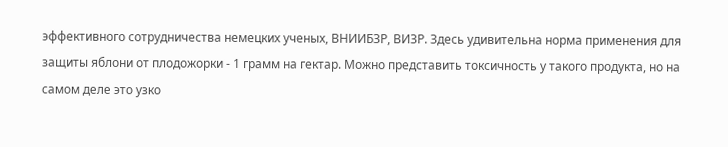эффективного сотрудничества немецких ученых, ВНИИБЗР, ВИЗР. Здесь удивительна норма применения для защиты яблони от плодожорки - 1 грамм на гектар. Можно представить токсичность у такого продукта, но на самом деле это узко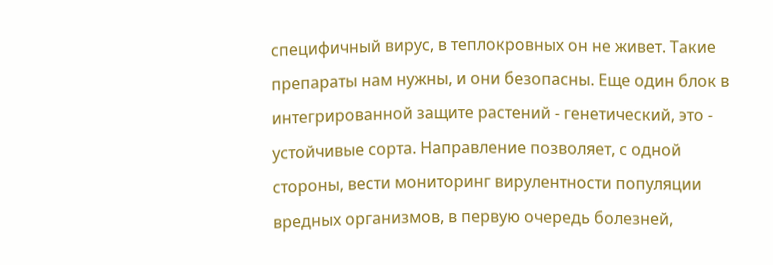специфичный вирус, в теплокровных он не живет. Такие препараты нам нужны, и они безопасны. Еще один блок в интегрированной защите растений - генетический, это - устойчивые сорта. Направление позволяет, с одной стороны, вести мониторинг вирулентности популяции вредных организмов, в первую очередь болезней,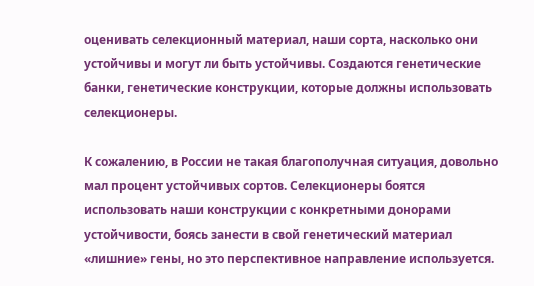оценивать селекционный материал, наши сорта, насколько они устойчивы и могут ли быть устойчивы. Создаются генетические банки, генетические конструкции, которые должны использовать селекционеры.

К сожалению, в России не такая благополучная ситуация, довольно мал процент устойчивых сортов. Селекционеры боятся использовать наши конструкции с конкретными донорами устойчивости, боясь занести в свой генетический материал «лишние» гены, но это перспективное направление используется.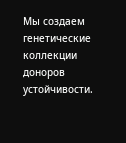Мы создаем генетические коллекции доноров устойчивости.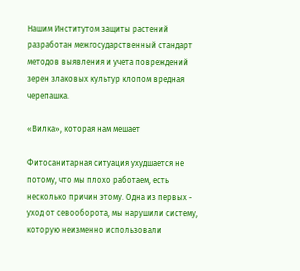Нашим Институтом защиты растений разработан межгосударственный стандарт методов выявления и учета повреждений зерен злаковых культур клопом вредная черепашка.

«Вилка», которая нам мешает

Фитосанитарная ситуация ухудшается не потому, что мы плохо работаем, есть несколько причин этому. Одна из первых - уход от севооборота, мы нарушили систему, которую неизменно использовали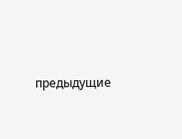предыдущие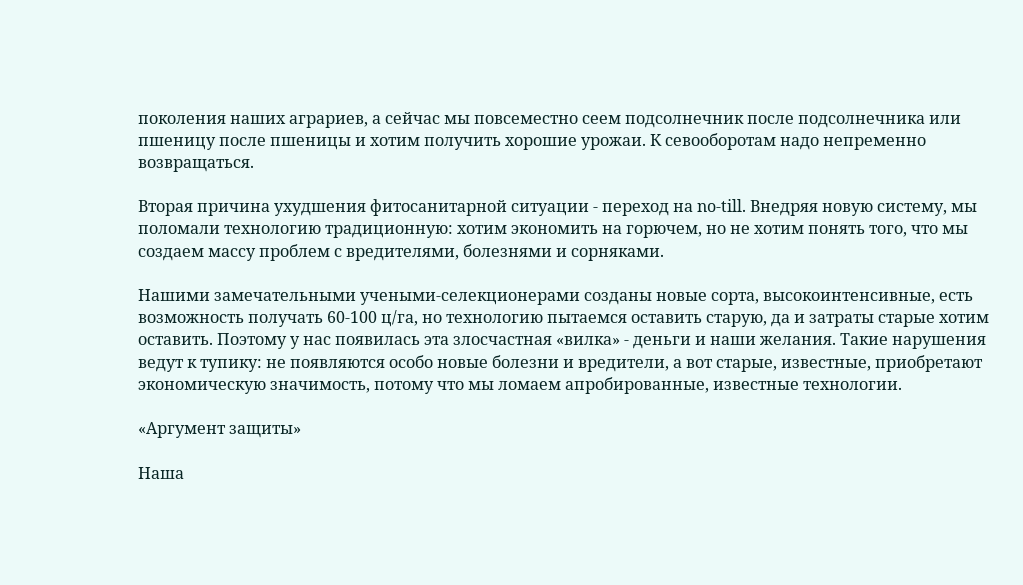поколения наших аграриев, а сейчас мы повсеместно сеем подсолнечник после подсолнечника или пшеницу после пшеницы и хотим получить хорошие урожаи. К севооборотам надо непременно возвращаться.

Вторая причина ухудшения фитосанитарной ситуации - переход на no-till. Внедряя новую систему, мы поломали технологию традиционную: хотим экономить на горючем, но не хотим понять того, что мы создаем массу проблем с вредителями, болезнями и сорняками.

Нашими замечательными учеными-селекционерами созданы новые сорта, высокоинтенсивные, есть возможность получать 60-100 ц/га, но технологию пытаемся оставить старую, да и затраты старые хотим оставить. Поэтому у нас появилась эта злосчастная «вилка» - деньги и наши желания. Такие нарушения ведут к тупику: не появляются особо новые болезни и вредители, а вот старые, известные, приобретают экономическую значимость, потому что мы ломаем апробированные, известные технологии.

«Аргумент защиты»

Наша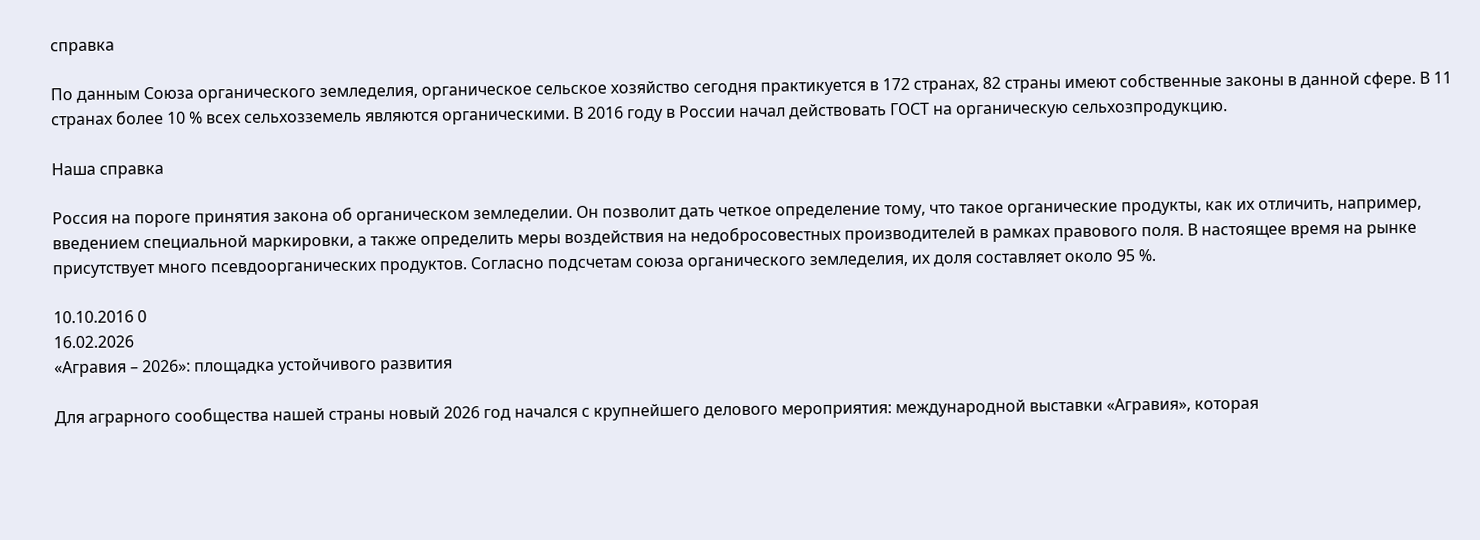справка

По данным Союза органического земледелия, органическое сельское хозяйство сегодня практикуется в 172 странах, 82 страны имеют собственные законы в данной сфере. В 11 странах более 10 % всех сельхозземель являются органическими. В 2016 году в России начал действовать ГОСТ на органическую сельхозпродукцию.

Наша справка

Россия на пороге принятия закона об органическом земледелии. Он позволит дать четкое определение тому, что такое органические продукты, как их отличить, например, введением специальной маркировки, а также определить меры воздействия на недобросовестных производителей в рамках правового поля. В настоящее время на рынке присутствует много псевдоорганических продуктов. Согласно подсчетам союза органического земледелия, их доля составляет около 95 %.

10.10.2016 0
16.02.2026
«Агравия – 2026»: площадка устойчивого развития

Для аграрного сообщества нашей страны новый 2026 год начался с крупнейшего делового мероприятия: международной выставки «Агравия», которая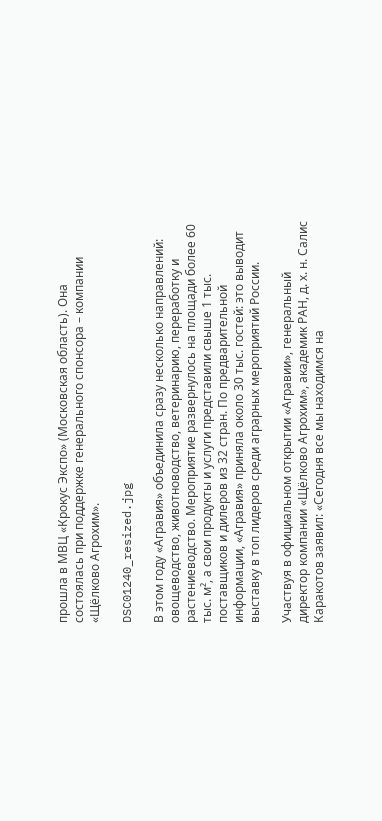прошла в МВЦ «Крокус Экспо» (Московская область). Она состоялась при поддержке генерального спонсора – компании «Щёлково Агрохим».

DSC01240_resized.jpg

В этом году «Агравия» объединила сразу несколько направлений: овощеводство, животноводство, ветеринарию, переработку и растениеводство. Мероприятие развернулось на площади более 60 тыс. м², а свои продукты и услуги представили свыше 1 тыс. поставщиков и дилеров из 32 стран. По предварительной информации, «Агравия» приняла около 30 тыс. гостей: это выводит выставку в топ лидеров среди аграрных мероприятий России.

Участвуя в официальном открытии «Агравии», генеральный директор компании «Щёлково Агрохим», академик РАН, д. х. н. Салис Каракотов заявил: «Сегодня все мы находимся на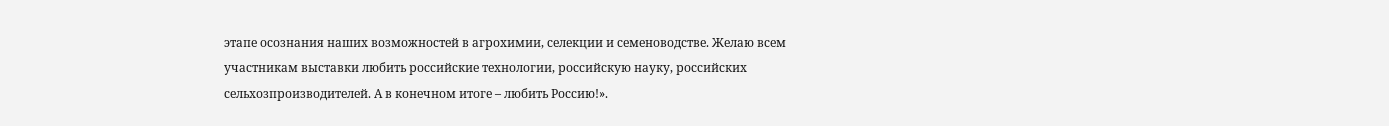этапе осознания наших возможностей в агрохимии, селекции и семеноводстве. Желаю всем участникам выставки любить российские технологии, российскую науку, российских сельхозпроизводителей. А в конечном итоге – любить Россию!».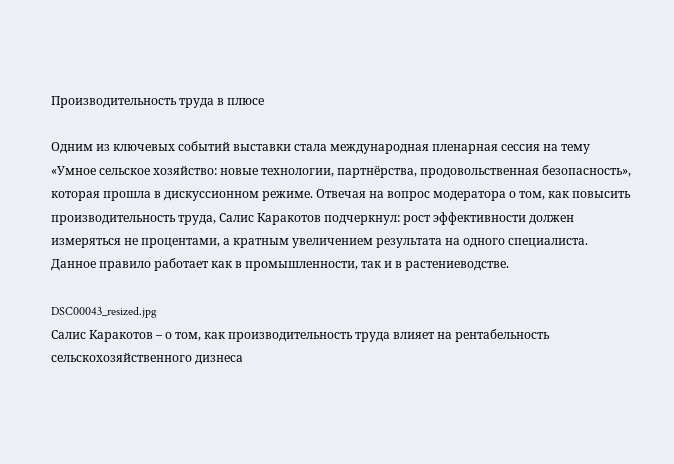Производительность труда в плюсе

Одним из ключевых событий выставки стала международная пленарная сессия на тему «Умное сельское хозяйство: новые технологии, партнёрства, продовольственная безопасность», которая прошла в дискуссионном режиме. Отвечая на вопрос модератора о том, как повысить производительность труда, Салис Каракотов подчеркнул: рост эффективности должен измеряться не процентами, а кратным увеличением результата на одного специалиста. Данное правило работает как в промышленности, так и в растениеводстве.

DSC00043_resized.jpg
Салис Каракотов – о том, как производительность труда влияет на рентабельность сельскохозяйственного дизнеса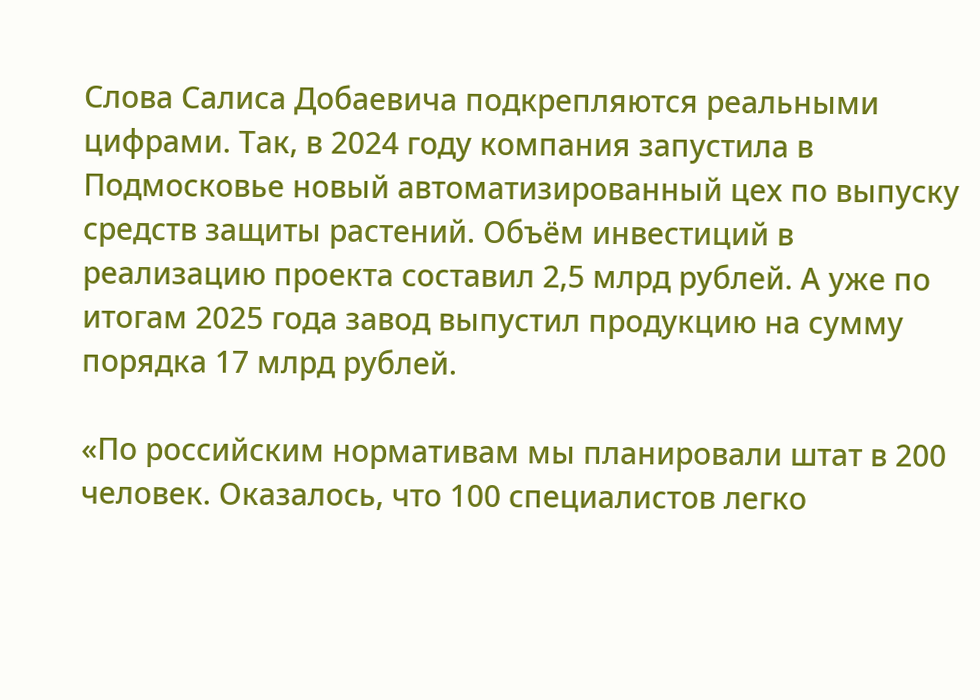Слова Салиса Добаевича подкрепляются реальными цифрами. Так, в 2024 году компания запустила в Подмосковье новый автоматизированный цех по выпуску средств защиты растений. Объём инвестиций в реализацию проекта составил 2,5 млрд рублей. А уже по итогам 2025 года завод выпустил продукцию на сумму порядка 17 млрд рублей.

«По российским нормативам мы планировали штат в 200 человек. Оказалось, что 100 специалистов легко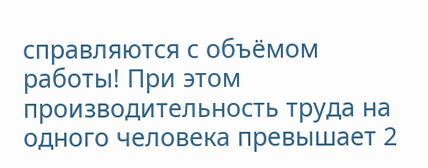справляются с объёмом работы! При этом производительность труда на одного человека превышает 2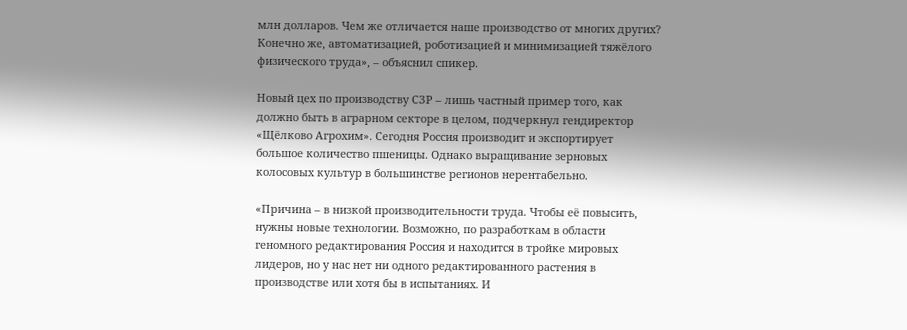млн долларов. Чем же отличается наше производство от многих других? Конечно же, автоматизацией, роботизацией и минимизацией тяжёлого физического труда», – объяснил спикер.

Новый цех по производству СЗР – лишь частный пример того, как должно быть в аграрном секторе в целом, подчеркнул гендиректор «Щёлково Агрохим». Сегодня Россия производит и экспортирует большое количество пшеницы. Однако выращивание зерновых колосовых культур в большинстве регионов нерентабельно.

«Причина – в низкой производительности труда. Чтобы её повысить, нужны новые технологии. Возможно, по разработкам в области геномного редактирования Россия и находится в тройке мировых лидеров, но у нас нет ни одного редактированного растения в производстве или хотя бы в испытаниях. И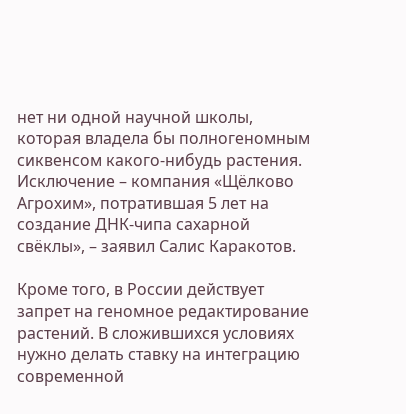нет ни одной научной школы, которая владела бы полногеномным сиквенсом какого-нибудь растения. Исключение – компания «Щёлково Агрохим», потратившая 5 лет на создание ДНК-чипа сахарной свёклы», – заявил Салис Каракотов.

Кроме того, в России действует запрет на геномное редактирование растений. В сложившихся условиях нужно делать ставку на интеграцию современной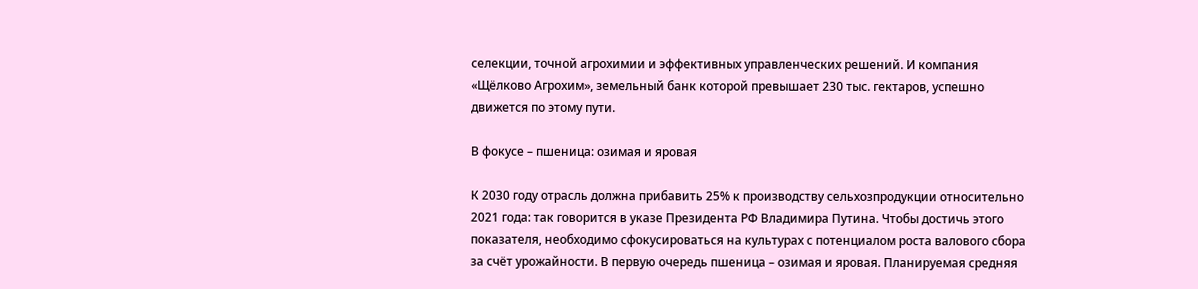селекции, точной агрохимии и эффективных управленческих решений. И компания «Щёлково Агрохим», земельный банк которой превышает 230 тыс. гектаров, успешно движется по этому пути.

В фокусе – пшеница: озимая и яровая

К 2030 году отрасль должна прибавить 25% к производству сельхозпродукции относительно 2021 года: так говорится в указе Президента РФ Владимира Путина. Чтобы достичь этого показателя, необходимо сфокусироваться на культурах с потенциалом роста валового сбора за счёт урожайности. В первую очередь пшеница – озимая и яровая. Планируемая средняя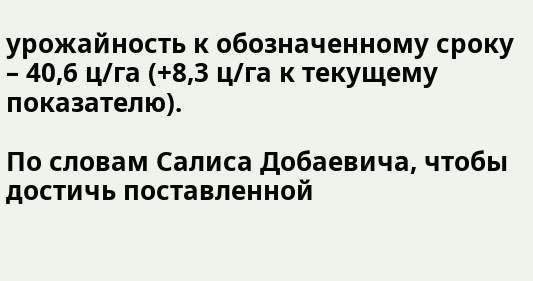урожайность к обозначенному сроку – 40,6 ц/га (+8,3 ц/га к текущему показателю).

По словам Салиса Добаевича, чтобы достичь поставленной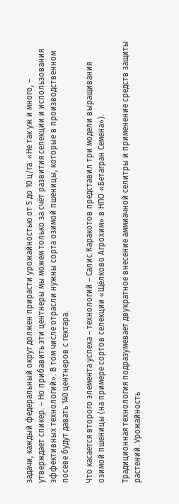задачи, каждый федеральный округ должен прирасти урожайностью от 5 до 10 ц/га. «Не так уж и много, – утверждает спикер. – Но прибавить эти центнеры мы можем только за счёт развития селекции и использования эффективных технологий». В том числе отрасли нужны сорта озимой пшеницы, которые в производственном посеве будут давать 140 центнеров с гектара.

Что касается второго элемента успеха – технологий – Салис Каракотов представил три модели выращивания озимой пшеницы (на примере сортов селекции «Щёлково Агрохим» в НПО «Бетагран Семена»).

Традиционная технология подразумевает двукратное внесение аммиачной селитры и применение средств защиты растений. Урожайность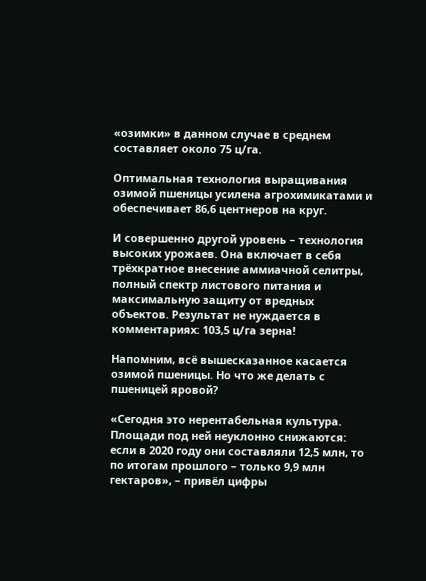«озимки» в данном случае в среднем составляет около 75 ц/га.

Оптимальная технология выращивания озимой пшеницы усилена агрохимикатами и обеспечивает 86,6 центнеров на круг.

И совершенно другой уровень – технология высоких урожаев. Она включает в себя трёхкратное внесение аммиачной селитры, полный спектр листового питания и максимальную защиту от вредных объектов. Результат не нуждается в комментариях: 103,5 ц/га зерна!

Напомним, всё вышесказанное касается озимой пшеницы. Но что же делать с пшеницей яровой?

«Сегодня это нерентабельная культура. Площади под ней неуклонно снижаются: если в 2020 году они составляли 12,5 млн, то по итогам прошлого – только 9,9 млн гектаров», – привёл цифры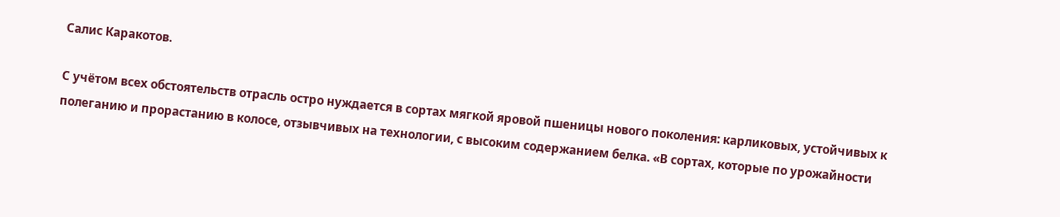Салис Каракотов.

С учётом всех обстоятельств отрасль остро нуждается в сортах мягкой яровой пшеницы нового поколения: карликовых, устойчивых к полеганию и прорастанию в колосе, отзывчивых на технологии, с высоким содержанием белка. «В сортах, которые по урожайности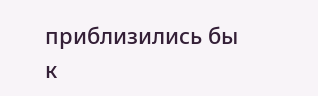приблизились бы к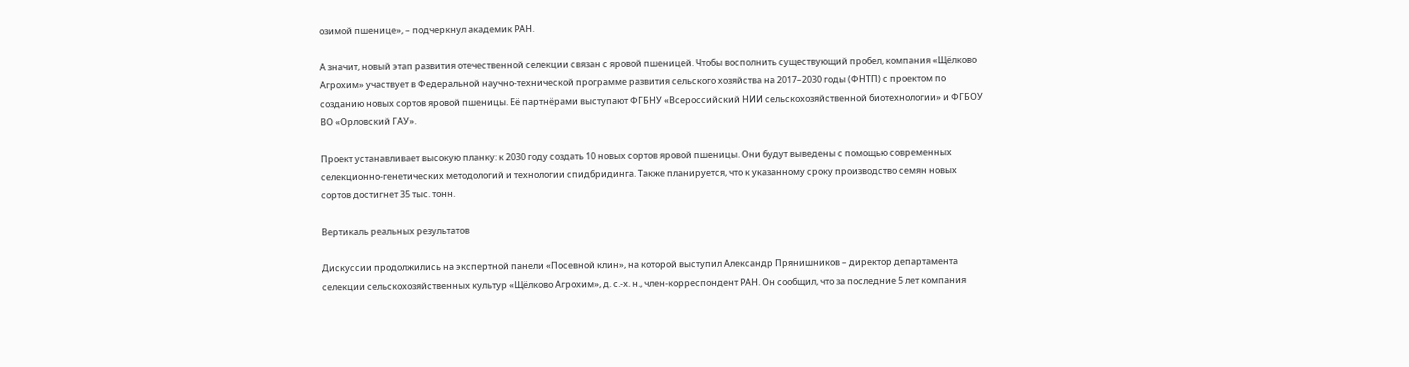озимой пшенице», – подчеркнул академик РАН.

А значит, новый этап развития отечественной селекции связан с яровой пшеницей. Чтобы восполнить существующий пробел, компания «Щёлково Агрохим» участвует в Федеральной научно-технической программе развития сельского хозяйства на 2017–2030 годы (ФНТП) с проектом по созданию новых сортов яровой пшеницы. Её партнёрами выступают ФГБНУ «Всероссийский НИИ сельскохозяйственной биотехнологии» и ФГБОУ ВО «Орловский ГАУ».

Проект устанавливает высокую планку: к 2030 году создать 10 новых сортов яровой пшеницы. Они будут выведены с помощью современных селекционно-генетических методологий и технологии спидбридинга. Также планируется, что к указанному сроку производство семян новых сортов достигнет 35 тыс. тонн.

Вертикаль реальных результатов

Дискуссии продолжились на экспертной панели «Посевной клин», на которой выступил Александр Прянишников – директор департамента селекции сельскохозяйственных культур «Щёлково Агрохим», д. с.-х. н., член-корреспондент РАН. Он сообщил, что за последние 5 лет компания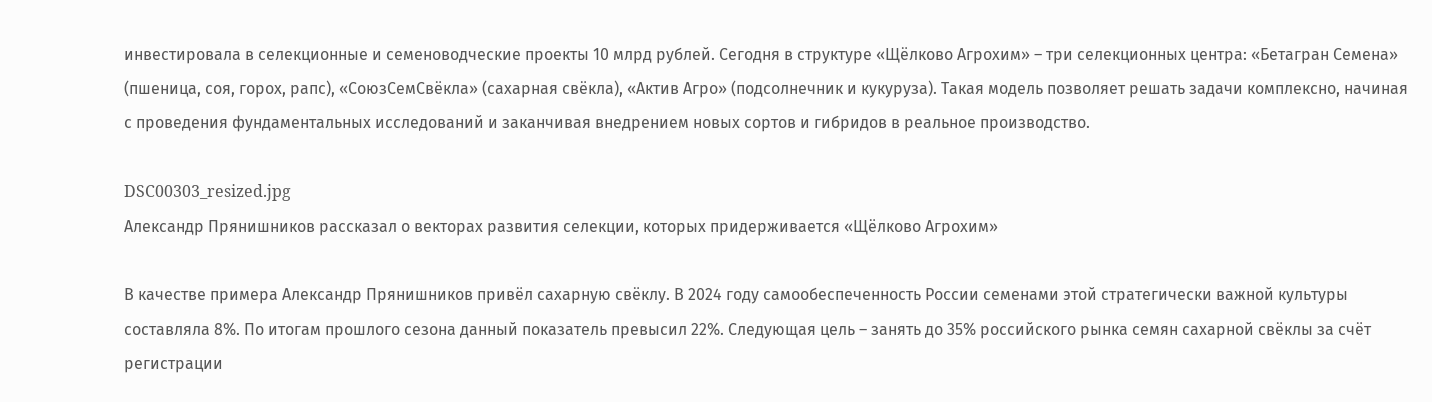инвестировала в селекционные и семеноводческие проекты 10 млрд рублей. Сегодня в структуре «Щёлково Агрохим» – три селекционных центра: «Бетагран Семена» (пшеница, соя, горох, рапс), «СоюзСемСвёкла» (сахарная свёкла), «Актив Агро» (подсолнечник и кукуруза). Такая модель позволяет решать задачи комплексно, начиная с проведения фундаментальных исследований и заканчивая внедрением новых сортов и гибридов в реальное производство.

DSC00303_resized.jpg
Александр Прянишников рассказал о векторах развития селекции, которых придерживается «Щёлково Агрохим»

В качестве примера Александр Прянишников привёл сахарную свёклу. В 2024 году самообеспеченность России семенами этой стратегически важной культуры составляла 8%. По итогам прошлого сезона данный показатель превысил 22%. Следующая цель – занять до 35% российского рынка семян сахарной свёклы за счёт регистрации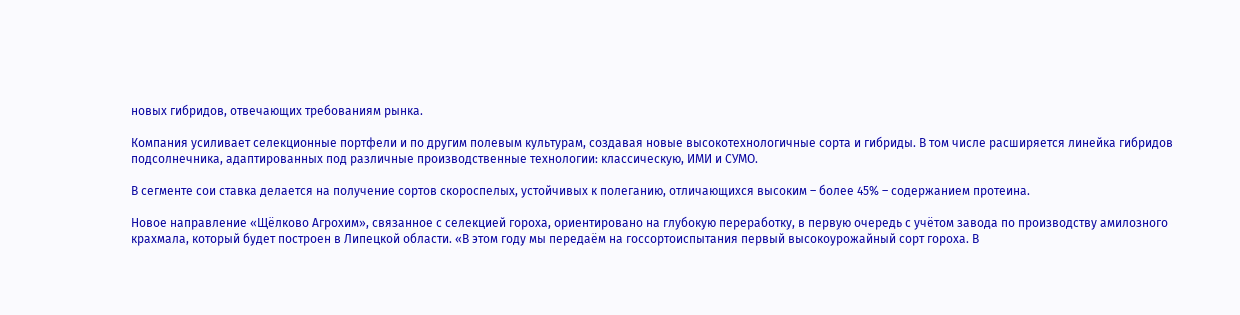новых гибридов, отвечающих требованиям рынка.

Компания усиливает селекционные портфели и по другим полевым культурам, создавая новые высокотехнологичные сорта и гибриды. В том числе расширяется линейка гибридов подсолнечника, адаптированных под различные производственные технологии: классическую, ИМИ и СУМО.

В сегменте сои ставка делается на получение сортов скороспелых, устойчивых к полеганию, отличающихся высоким – более 45% – содержанием протеина.

Новое направление «Щёлково Агрохим», связанное с селекцией гороха, ориентировано на глубокую переработку, в первую очередь с учётом завода по производству амилозного крахмала, который будет построен в Липецкой области. «В этом году мы передаём на госсортоиспытания первый высокоурожайный сорт гороха. В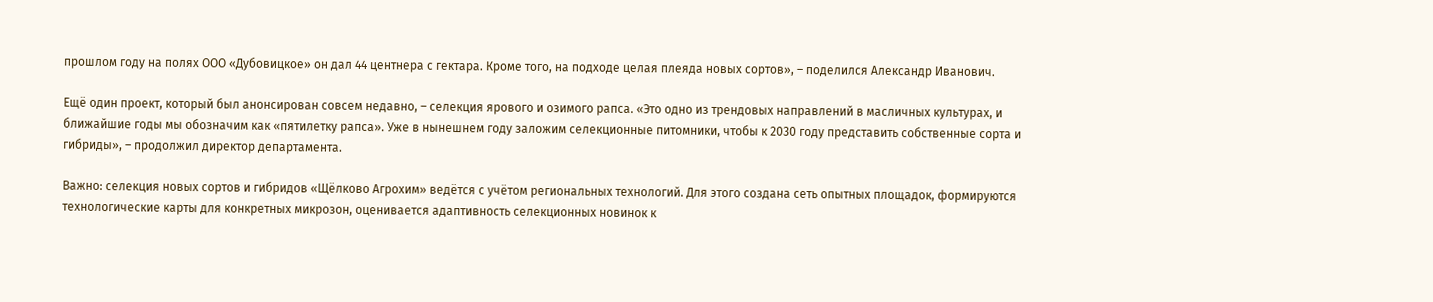прошлом году на полях ООО «Дубовицкое» он дал 44 центнера с гектара. Кроме того, на подходе целая плеяда новых сортов», – поделился Александр Иванович.

Ещё один проект, который был анонсирован совсем недавно, – селекция ярового и озимого рапса. «Это одно из трендовых направлений в масличных культурах, и ближайшие годы мы обозначим как «пятилетку рапса». Уже в нынешнем году заложим селекционные питомники, чтобы к 2030 году представить собственные сорта и гибриды», – продолжил директор департамента.

Важно: селекция новых сортов и гибридов «Щёлково Агрохим» ведётся с учётом региональных технологий. Для этого создана сеть опытных площадок, формируются технологические карты для конкретных микрозон, оценивается адаптивность селекционных новинок к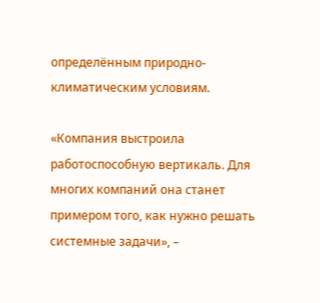определённым природно-климатическим условиям.

«Компания выстроила работоспособную вертикаль. Для многих компаний она станет примером того, как нужно решать системные задачи», –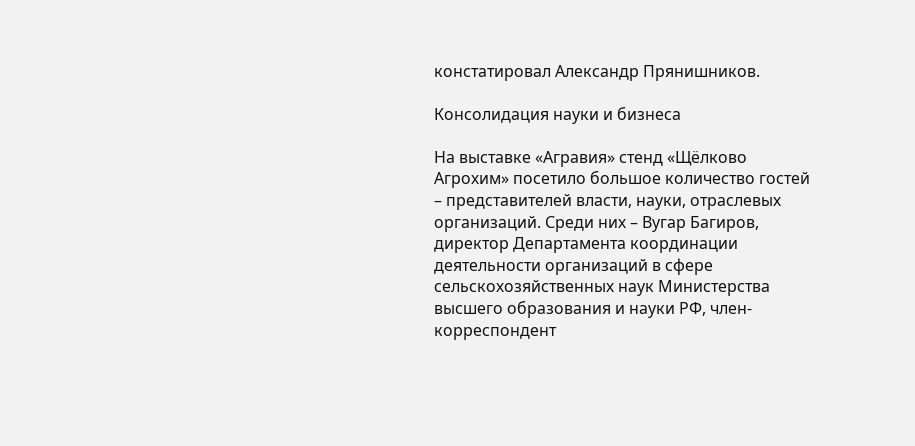констатировал Александр Прянишников.

Консолидация науки и бизнеса

На выставке «Агравия» стенд «Щёлково Агрохим» посетило большое количество гостей – представителей власти, науки, отраслевых организаций. Среди них – Вугар Багиров, директор Департамента координации деятельности организаций в сфере сельскохозяйственных наук Министерства высшего образования и науки РФ, член-корреспондент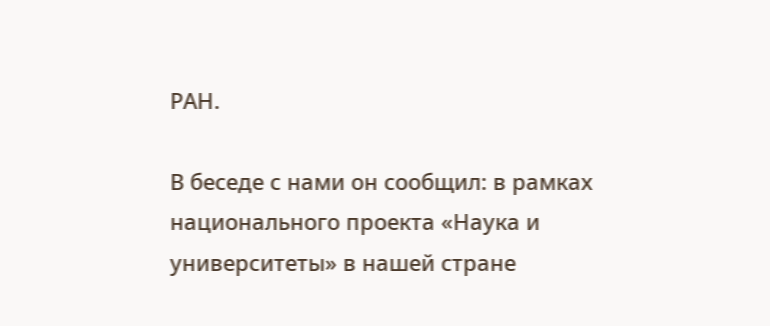РАН.

В беседе с нами он сообщил: в рамках национального проекта «Наука и университеты» в нашей стране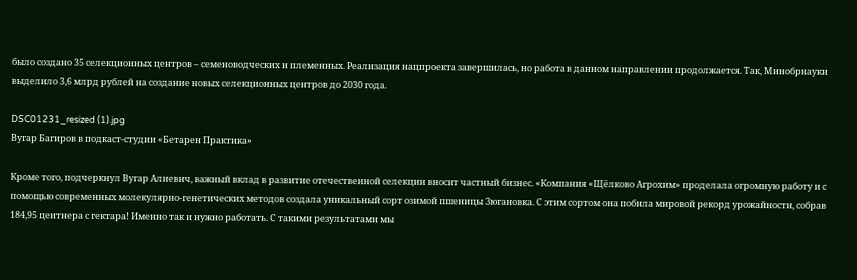было создано 35 селекционных центров – семеноводческих и племенных. Реализация нацпроекта завершилась, но работа в данном направлении продолжается. Так, Минобрнауки выделило 3,6 млрд рублей на создание новых селекционных центров до 2030 года.

DSC01231_resized (1).jpg
Вугар Багиров в подкаст-студии «Бетарен Практика»

Кроме того, подчеркнул Вугар Алиевич, важный вклад в развитие отечественной селекции вносит частный бизнес. «Компания «Щёлково Агрохим» проделала огромную работу и с помощью современных молекулярно-генетических методов создала уникальный сорт озимой пшеницы Зюгановка. С этим сортом она побила мировой рекорд урожайности, собрав 184,95 центнера с гектара! Именно так и нужно работать. С такими результатами мы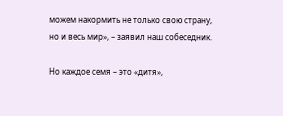можем накормить не только свою страну, но и весь мир», – заявил наш собеседник.

Но каждое семя – это «дитя»,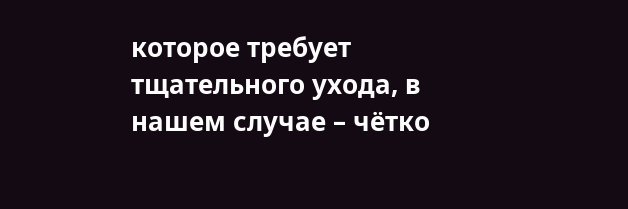которое требует тщательного ухода, в нашем случае – чётко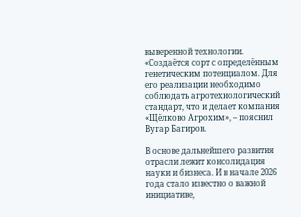выверенной технологии. «Создаётся сорт с определённым генетическим потенциалом. Для его реализации необходимо соблюдать агротехнологический стандарт, что и делает компания «Щёлково Агрохим», – пояснил Вугар Багиров.

В основе дальнейшего развития отрасли лежит консолидация науки и бизнеса. И в начале 2026 года стало известно о важной инициативе,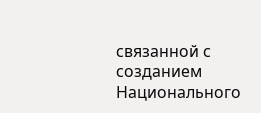связанной с созданием Национального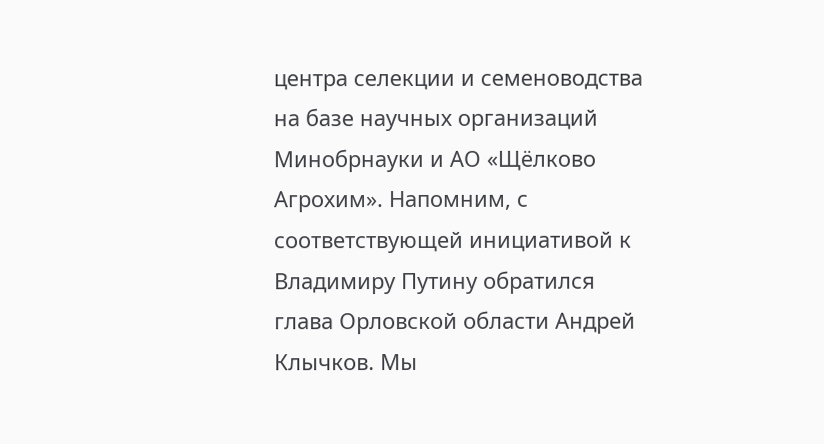центра селекции и семеноводства на базе научных организаций Минобрнауки и АО «Щёлково Агрохим». Напомним, с соответствующей инициативой к Владимиру Путину обратился глава Орловской области Андрей Клычков. Мы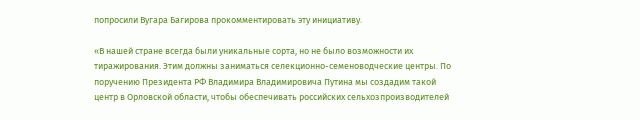попросили Вугара Багирова прокомментировать эту инициативу.

«В нашей стране всегда были уникальные сорта, но не было возможности их тиражирования. Этим должны заниматься селекционно-семеноводческие центры. По поручению Президента РФ Владимира Владимировича Путина мы создадим такой центр в Орловской области, чтобы обеспечивать российских сельхозпроизводителей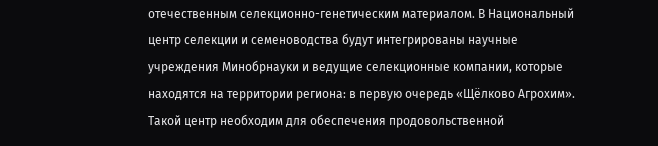отечественным селекционно-генетическим материалом. В Национальный центр селекции и семеноводства будут интегрированы научные учреждения Минобрнауки и ведущие селекционные компании, которые находятся на территории региона: в первую очередь «Щёлково Агрохим». Такой центр необходим для обеспечения продовольственной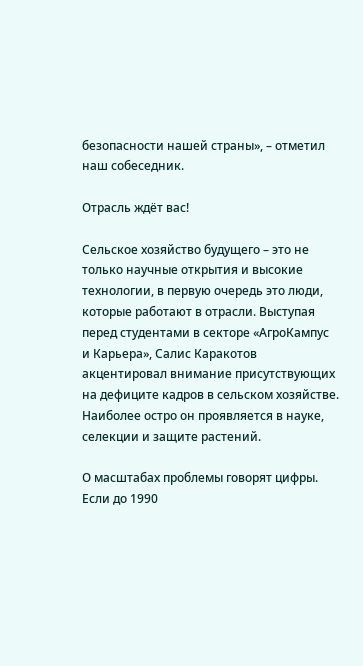безопасности нашей страны», – отметил наш собеседник.

Отрасль ждёт вас!

Сельское хозяйство будущего – это не только научные открытия и высокие технологии, в первую очередь это люди, которые работают в отрасли. Выступая перед студентами в секторе «АгроКампус и Карьера», Салис Каракотов акцентировал внимание присутствующих на дефиците кадров в сельском хозяйстве. Наиболее остро он проявляется в науке, селекции и защите растений.

О масштабах проблемы говорят цифры. Если до 1990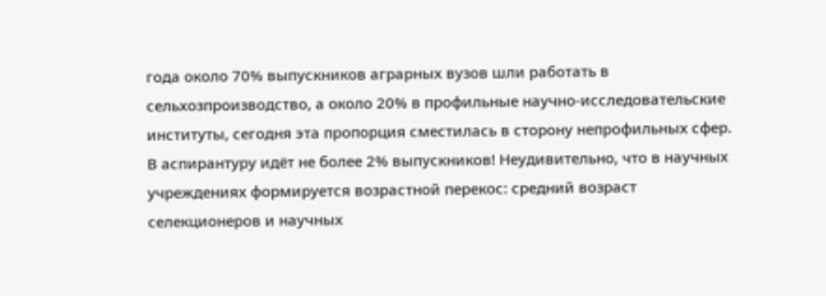года около 70% выпускников аграрных вузов шли работать в сельхозпроизводство, а около 20% в профильные научно-исследовательские институты, сегодня эта пропорция сместилась в сторону непрофильных сфер. В аспирантуру идёт не более 2% выпускников! Неудивительно, что в научных учреждениях формируется возрастной перекос: средний возраст селекционеров и научных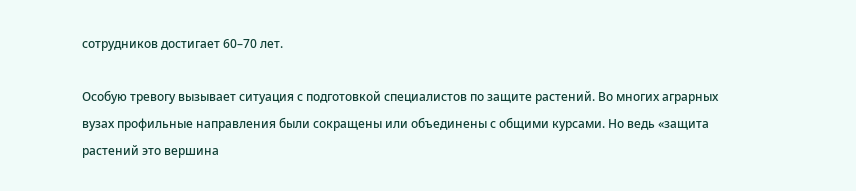сотрудников достигает 60–70 лет.

Особую тревогу вызывает ситуация с подготовкой специалистов по защите растений. Во многих аграрных вузах профильные направления были сокращены или объединены с общими курсами. Но ведь «защита растений это вершина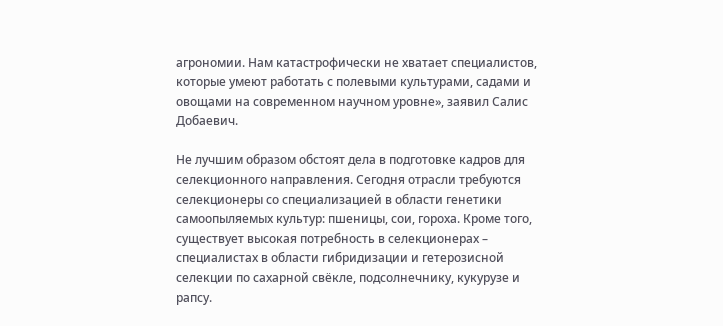агрономии. Нам катастрофически не хватает специалистов, которые умеют работать с полевыми культурами, садами и овощами на современном научном уровне», заявил Салис Добаевич.

Не лучшим образом обстоят дела в подготовке кадров для селекционного направления. Сегодня отрасли требуются селекционеры со специализацией в области генетики самоопыляемых культур: пшеницы, сои, гороха. Кроме того, существует высокая потребность в селекционерах – специалистах в области гибридизации и гетерозисной селекции по сахарной свёкле, подсолнечнику, кукурузе и рапсу.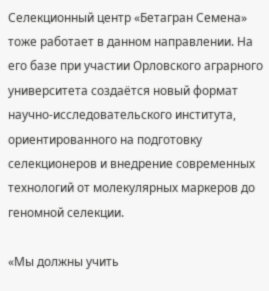Селекционный центр «Бетагран Семена» тоже работает в данном направлении. На его базе при участии Орловского аграрного университета создаётся новый формат научно-исследовательского института, ориентированного на подготовку селекционеров и внедрение современных технологий от молекулярных маркеров до геномной селекции.

«Мы должны учить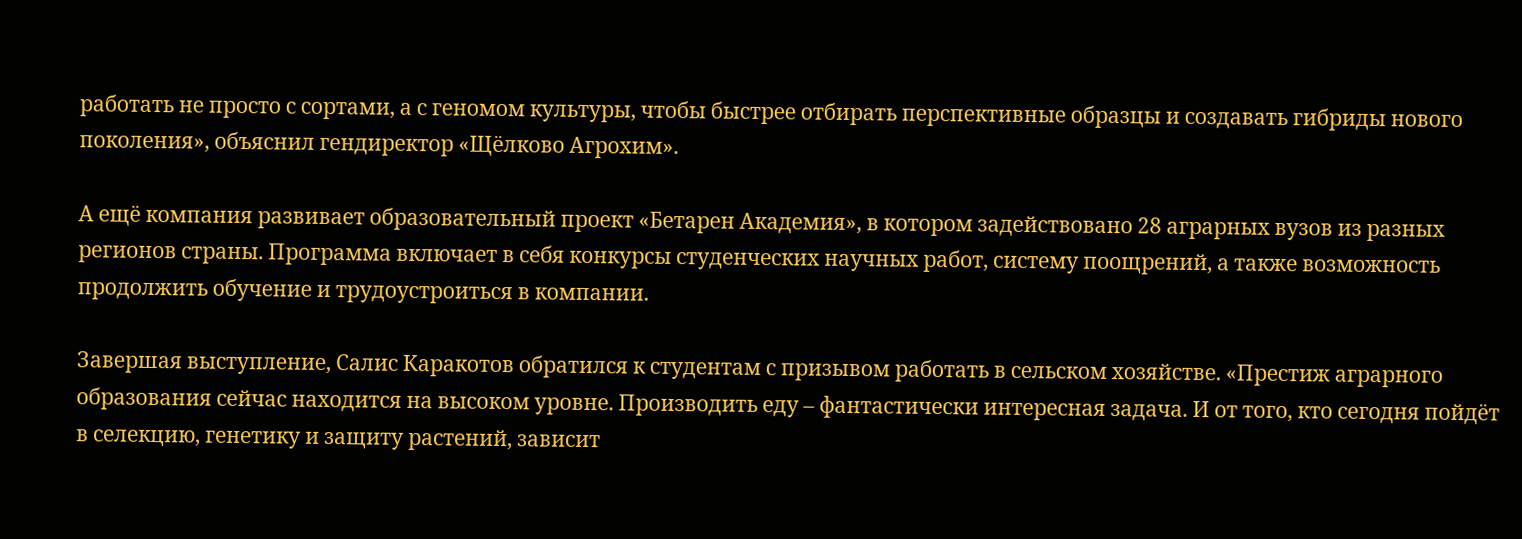работать не просто с сортами, а с геномом культуры, чтобы быстрее отбирать перспективные образцы и создавать гибриды нового поколения», объяснил гендиректор «Щёлково Агрохим».

А ещё компания развивает образовательный проект «Бетарен Академия», в котором задействовано 28 аграрных вузов из разных регионов страны. Программа включает в себя конкурсы студенческих научных работ, систему поощрений, а также возможность продолжить обучение и трудоустроиться в компании.

Завершая выступление, Салис Каракотов обратился к студентам с призывом работать в сельском хозяйстве. «Престиж аграрного образования сейчас находится на высоком уровне. Производить еду – фантастически интересная задача. И от того, кто сегодня пойдёт в селекцию, генетику и защиту растений, зависит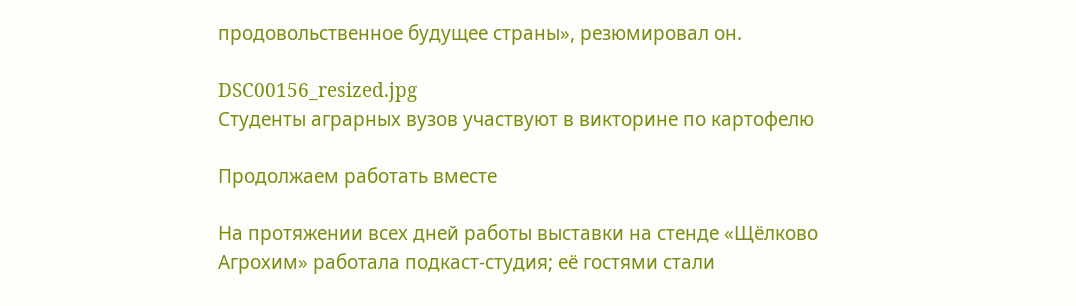продовольственное будущее страны», резюмировал он.

DSC00156_resized.jpg
Студенты аграрных вузов участвуют в викторине по картофелю

Продолжаем работать вместе

На протяжении всех дней работы выставки на стенде «Щёлково Агрохим» работала подкаст-студия; её гостями стали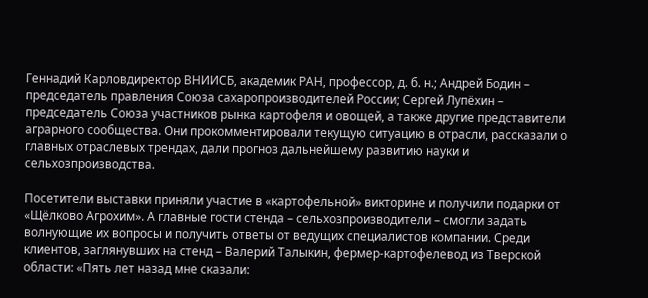Геннадий Карловдиректор ВНИИСБ, академик РАН, профессор, д. б. н.; Андрей Бодин – председатель правления Союза сахаропроизводителей России; Сергей Лупёхин – председатель Союза участников рынка картофеля и овощей, а также другие представители аграрного сообщества. Они прокомментировали текущую ситуацию в отрасли, рассказали о главных отраслевых трендах, дали прогноз дальнейшему развитию науки и сельхозпроизводства.

Посетители выставки приняли участие в «картофельной» викторине и получили подарки от «Щёлково Агрохим». А главные гости стенда – сельхозпроизводители – смогли задать волнующие их вопросы и получить ответы от ведущих специалистов компании. Среди клиентов, заглянувших на стенд – Валерий Талыкин, фермер-картофелевод из Тверской области: «Пять лет назад мне сказали: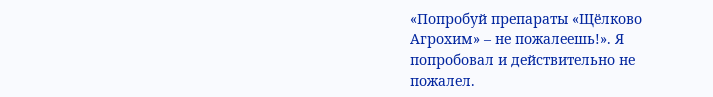«Попробуй препараты «Щёлково Агрохим» – не пожалеешь!». Я попробовал и действительно не пожалел.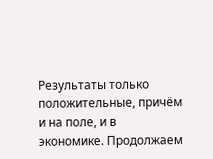Результаты только положительные, причём и на поле, и в экономике. Продолжаем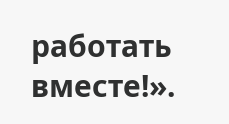работать вместе!».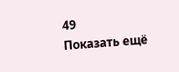49
Показать ещё